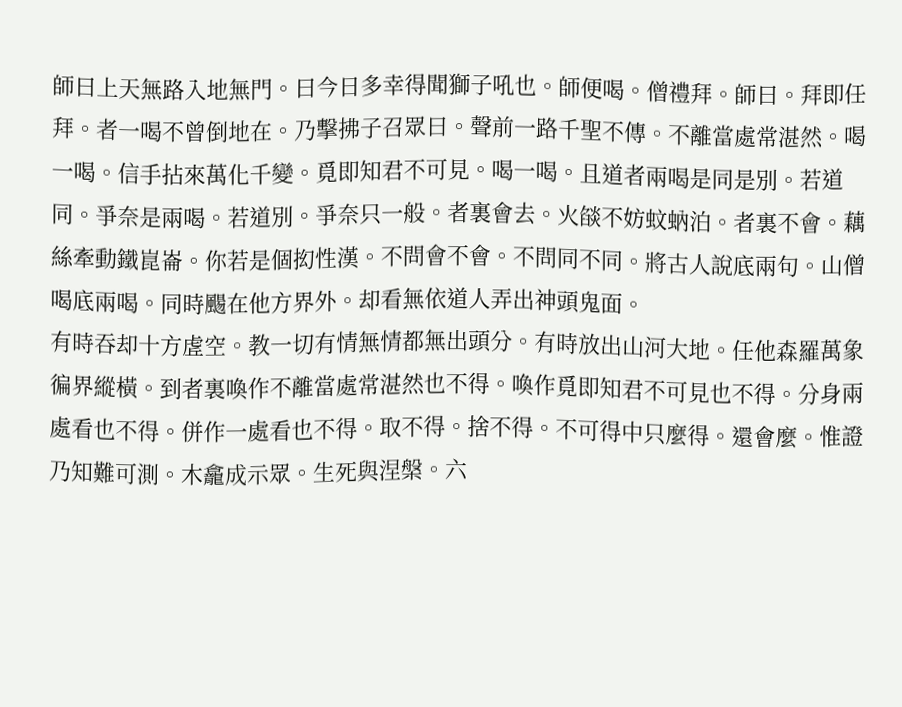師曰上天無路入地無門。曰今日多幸得聞獅子吼也。師便喝。僧禮拜。師曰。拜即任拜。者一喝不曾倒地在。乃擊拂子召眾曰。聲前一路千聖不傳。不離當處常湛然。喝一喝。信手拈來萬化千變。覓即知君不可見。喝一喝。且道者兩喝是同是別。若道同。爭奈是兩喝。若道別。爭奈只一般。者裏會去。火燄不妨蚊蚋泊。者裏不會。藕絲牽動鐵崑崙。你若是個抝性漢。不問會不會。不問同不同。將古人說底兩句。山僧喝底兩喝。同時颺在他方界外。却看無依道人弄出神頭鬼面。
有時吞却十方虗空。教一切有情無情都無出頭分。有時放出山河大地。任他森羅萬象徧界縱橫。到者裏喚作不離當處常湛然也不得。喚作覓即知君不可見也不得。分身兩處看也不得。併作一處看也不得。取不得。捨不得。不可得中只麼得。還會麼。惟證乃知難可測。木龕成示眾。生死與涅槃。六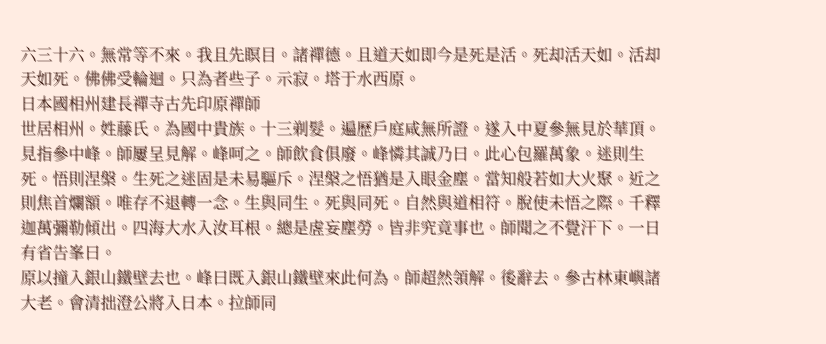六三十六。無常等不來。我且先瞑目。諸禪德。且道天如即今是死是活。死却活天如。活却天如死。佛佛受輪迴。只為者些子。示寂。塔于水西原。
日本國相州建長禪寺古先印原禪師
世居相州。姓藤氏。為國中貴族。十三剃髮。遍歷戶庭咸無所證。遂入中夏參無見於華頂。見指參中峰。師屢呈見解。峰呵之。師飲食俱廢。峰憐其誠乃曰。此心包羅萬象。迷則生死。悟則涅槃。生死之迷固是未易驅斥。涅槃之悟猶是入眼金塵。當知般若如大火聚。近之則焦首爛額。唯存不退轉一念。生與同生。死與同死。自然與道相符。脫使未悟之際。千釋迦萬彌勒傾出。四海大水入汝耳根。總是虗妄塵勞。皆非究竟事也。師聞之不覺汗下。一日有省告峯曰。
原以撞入銀山鐵壁去也。峰曰既入銀山鐵壁來此何為。師超然領解。後辭去。參古林東嶼諸大老。會清拙澄公將入日本。拉師同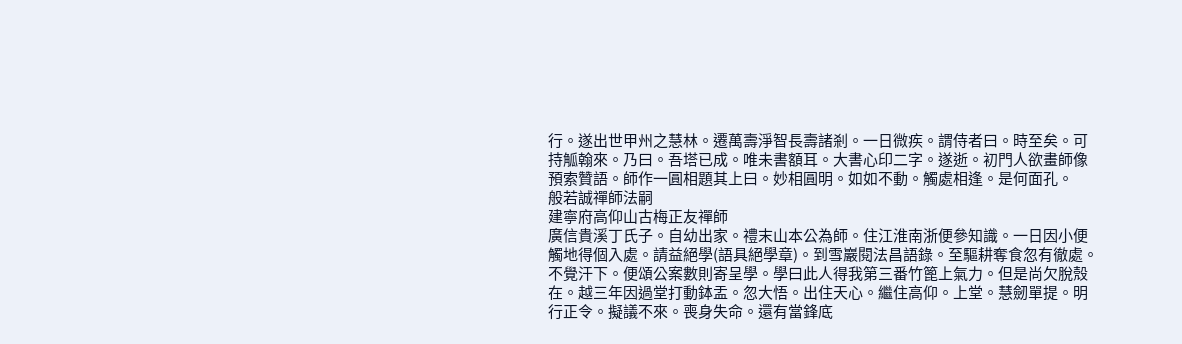行。遂出世甲州之慧林。遷萬壽淨智長壽諸剎。一日微疾。謂侍者曰。時至矣。可持觚翰來。乃曰。吾塔已成。唯未書額耳。大書心印二字。遂逝。初門人欲畫師像預索贊語。師作一圓相題其上曰。妙相圓明。如如不動。觸處相逢。是何面孔。
般若誠禪師法嗣
建寧府高仰山古梅正友禪師
廣信貴溪丁氏子。自幼出家。禮末山本公為師。住江淮南浙便參知識。一日因小便觸地得個入處。請益絕學(語具絕學章)。到雪巖閱法昌語錄。至驅耕奪食忽有徹處。不覺汗下。便頌公案數則寄呈學。學曰此人得我第三番竹篦上氣力。但是尚欠脫殼在。越三年因過堂打動鉢盂。忽大悟。出住天心。繼住高仰。上堂。慧劒單提。明行正令。擬議不來。喪身失命。還有當鋒底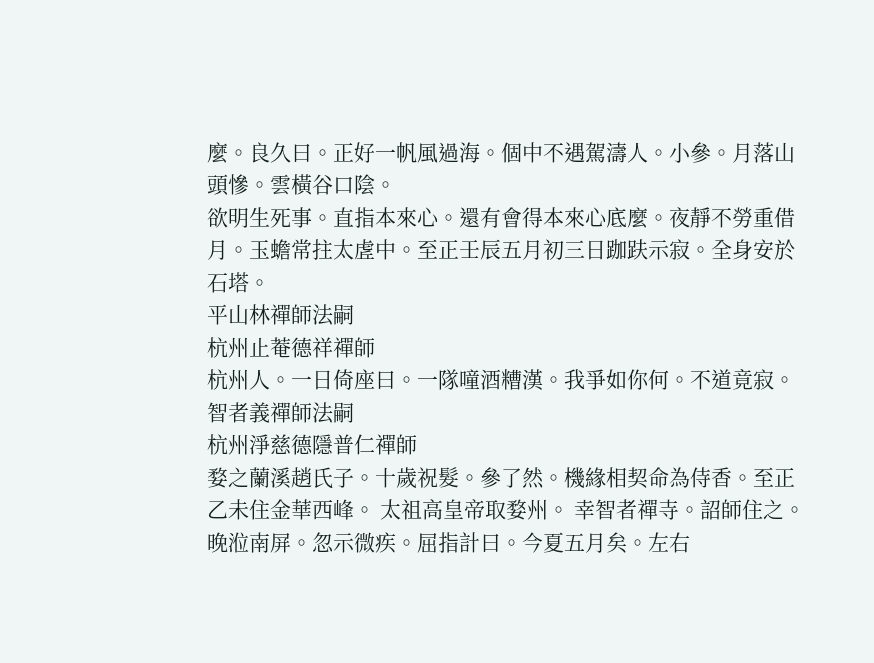麼。良久曰。正好一帆風過海。個中不遇駕濤人。小參。月落山頭慘。雲橫谷口陰。
欲明生死事。直指本來心。還有會得本來心底麼。夜靜不勞重借月。玉蟾常拄太虗中。至正壬辰五月初三日跏趺示寂。全身安於石塔。
平山林禪師法嗣
杭州止菴德祥禪師
杭州人。一日倚座曰。一隊噇酒糟漢。我爭如你何。不道竟寂。
智者義禪師法嗣
杭州淨慈德隱普仁禪師
婺之蘭溪趙氏子。十歲祝髮。參了然。機緣相契命為侍香。至正乙未住金華西峰。 太祖高皇帝取婺州。 幸智者禪寺。詔師住之。晚涖南屏。忽示微疾。屈指計曰。今夏五月矣。左右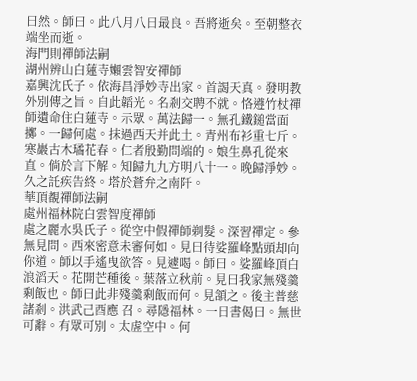曰然。師曰。此八月八日最良。吾將逝矣。至朝整衣端坐而逝。
海門則禪師法嗣
湖州辨山白蓮寺嬾雲智安禪師
嘉興沈氏子。依海昌淨妙寺出家。首謁天真。發明教外別傳之旨。自此韜光。名剎交聘不就。恪遵竹杖禪師遺命住白蓮寺。示眾。萬法歸一。無孔鐵鎚當面擲。一歸何處。抹過西天并此土。青州布衫重七斤。寒巖古木璚花春。仁者殷勤問端的。娘生鼻孔從來直。倘於言下解。知歸九九方明八十一。晚歸淨妙。久之託疾告終。塔於蒼弁之南阡。
華頂覩禪師法嗣
處州福林院白雲智度禪師
處之麗水吳氏子。從空中假禪師剃髮。深習禪定。參無見問。西來密意未審何如。見曰待娑羅峰點頭却向你道。師以手遙曳欲答。見遽喝。師曰。娑羅峰頂白浪滔天。花開芒種後。葉落立秋前。見曰我家無殘羹剩飯也。師曰此非殘羹剩飯而何。見頷之。後主普慈諸剎。洪武己酉應 召。尋隱福林。一日書偈曰。無世可辭。有眾可別。太虗空中。何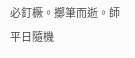必釘橛。擲筆而逝。師平日隨機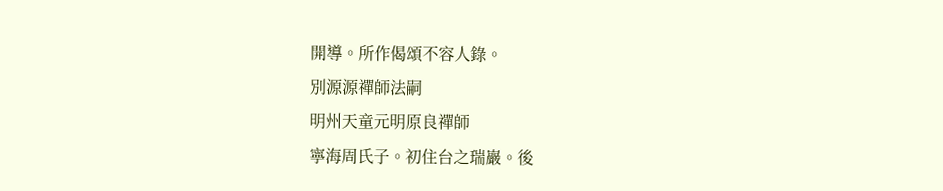開導。所作偈頌不容人錄。
別源源禪師法嗣
明州天童元明原良禪師
寧海周氏子。初住台之瑞巖。後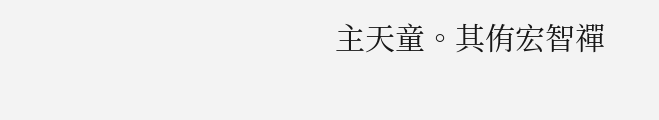主天童。其侑宏智禪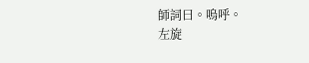師詞曰。嗚呼。
左旋